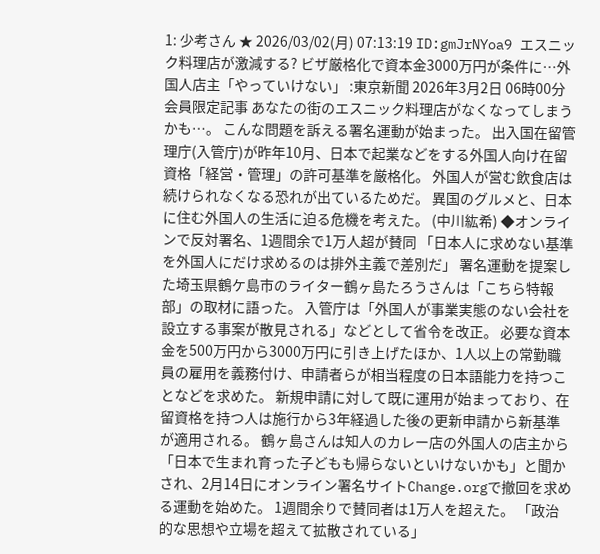1: 少考さん ★ 2026/03/02(月) 07:13:19 ID:gmJrNYoa9 エスニック料理店が激減する? ビザ厳格化で資本金3000万円が条件に…外国人店主「やっていけない」 :東京新聞 2026年3月2日 06時00分 会員限定記事 あなたの街のエスニック料理店がなくなってしまうかも…。 こんな問題を訴える署名運動が始まった。 出入国在留管理庁(入管庁)が昨年10月、日本で起業などをする外国人向け在留資格「経営・管理」の許可基準を厳格化。 外国人が営む飲食店は続けられなくなる恐れが出ているためだ。 異国のグルメと、日本に住む外国人の生活に迫る危機を考えた。 (中川紘希) ◆オンラインで反対署名、1週間余で1万人超が賛同 「日本人に求めない基準を外国人にだけ求めるのは排外主義で差別だ」 署名運動を提案した埼玉県鶴ケ島市のライター鶴ヶ島たろうさんは「こちら特報部」の取材に語った。 入管庁は「外国人が事業実態のない会社を設立する事案が散見される」などとして省令を改正。 必要な資本金を500万円から3000万円に引き上げたほか、1人以上の常勤職員の雇用を義務付け、申請者らが相当程度の日本語能力を持つことなどを求めた。 新規申請に対して既に運用が始まっており、在留資格を持つ人は施行から3年経過した後の更新申請から新基準が適用される。 鶴ヶ島さんは知人のカレー店の外国人の店主から「日本で生まれ育った子どもも帰らないといけないかも」と聞かされ、2月14日にオンライン署名サイトChange.orgで撤回を求める運動を始めた。 1週間余りで賛同者は1万人を超えた。 「政治的な思想や立場を超えて拡散されている」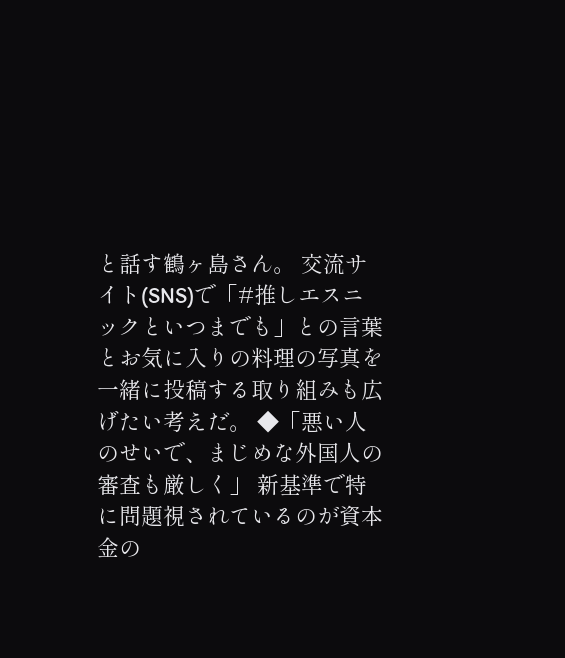と話す鶴ヶ島さん。 交流サイト(SNS)で「#推しエスニックといつまでも」との言葉とお気に入りの料理の写真を一緒に投稿する取り組みも広げたい考えだ。 ◆「悪い人のせいで、まじめな外国人の審査も厳しく」 新基準で特に問題視されているのが資本金の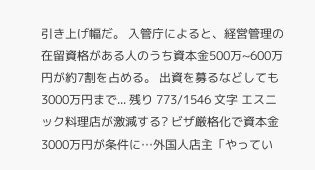引き上げ幅だ。 入管庁によると、経営管理の在留資格がある人のうち資本金500万~600万円が約7割を占める。 出資を募るなどしても3000万円まで... 残り 773/1546 文字 エスニック料理店が激減する? ビザ厳格化で資本金3000万円が条件に…外国人店主「やってい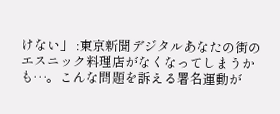けない」 :東京新聞デジタルあなたの街のエスニック料理店がなくなってしまうかも…。こんな問題を訴える署名運動が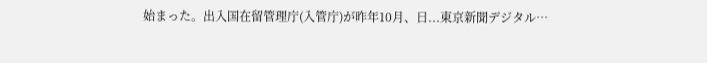始まった。出入国在留管理庁(入管庁)が昨年10月、日...東京新聞デジタル…